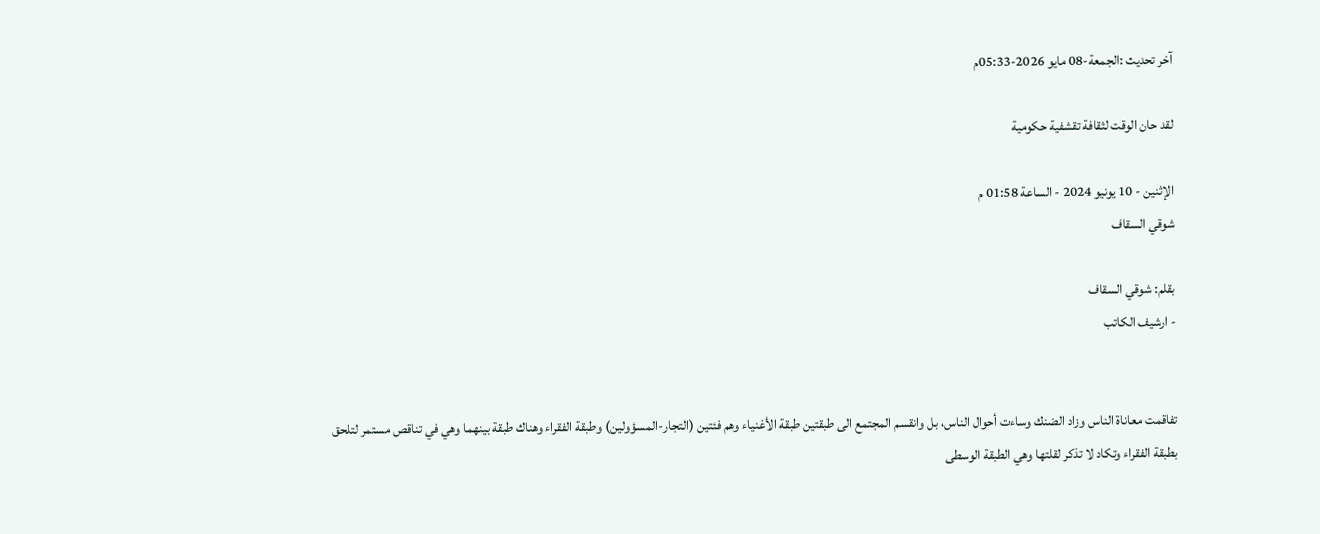آخر تحديث :الجمعة-08 مايو 2026-05:33م

لقد حان الوقت لثقافة تقشفية حكومية

الإثنين - 10 يونيو 2024 - الساعة 01:58 م
شوقي السقاف

بقلم: شوقي السقاف
- ارشيف الكاتب


تفاقمت معاناة الناس وزاد الضنك وساءت أحوال الناس، بل وانقسم المجتمع الى طبقتين طبقة الأغنياء وهم فئتين (التجار-المسؤولين) وطبقة الفقراء وهناك طبقة بينهما وهي في تناقص مستمر لتلحق بطبقة الفقراء وتكاد لا تذكر لقلتها وهي الطبقة الوسطى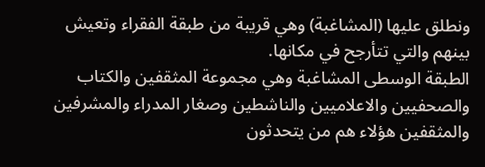ونطلق عليها (المشاغبة) وهي قريبة من طبقة الفقراء وتعيش بينهم والتي تتأرجح في مكانها.
الطبقة الوسطى المشاغبة وهي مجموعة المثقفين والكتاب والصحفيين والاعلاميين والناشطين وصغار المدراء والمشرفين والمثقفين هؤلاء هم من يتحدثون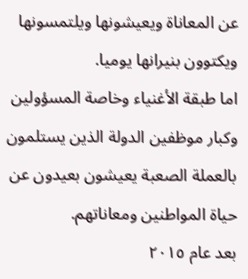عن المعاناة ويعيشونها ويلتمسونها ويكتوون بنيرانها يوميا.
اما طبقة الأغنياء وخاصة المسؤولين وكبار موظفين الدولة الذين يستلمون بالعملة الصعبة يعيشون بعيدون عن حياة المواطنين ومعاناتهم.
بعد عام ٢٠١٥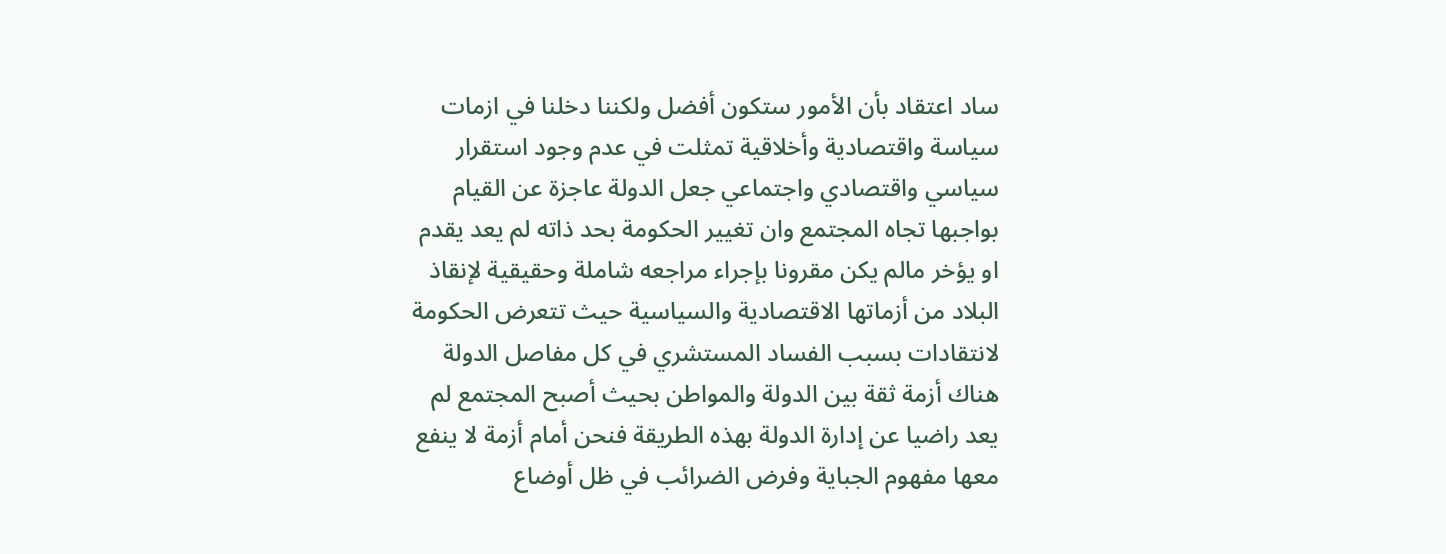ساد اعتقاد بأن الأمور ستكون أفضل ولكننا دخلنا في ازمات سياسة واقتصادية وأخلاقية تمثلت في عدم وجود استقرار سياسي واقتصادي واجتماعي جعل الدولة عاجزة عن القيام بواجبها تجاه المجتمع وان تغيير الحكومة بحد ذاته لم يعد يقدم او يؤخر مالم يكن مقرونا بإجراء مراجعه شاملة وحقيقية لإنقاذ البلاد من أزماتها الاقتصادية والسياسية حيث تتعرض الحكومة لانتقادات بسبب الفساد المستشري في كل مفاصل الدولة هناك أزمة ثقة بين الدولة والمواطن بحيث أصبح المجتمع لم يعد راضيا عن إدارة الدولة بهذه الطريقة فنحن أمام أزمة لا ينفع معها مفهوم الجباية وفرض الضرائب في ظل أوضاع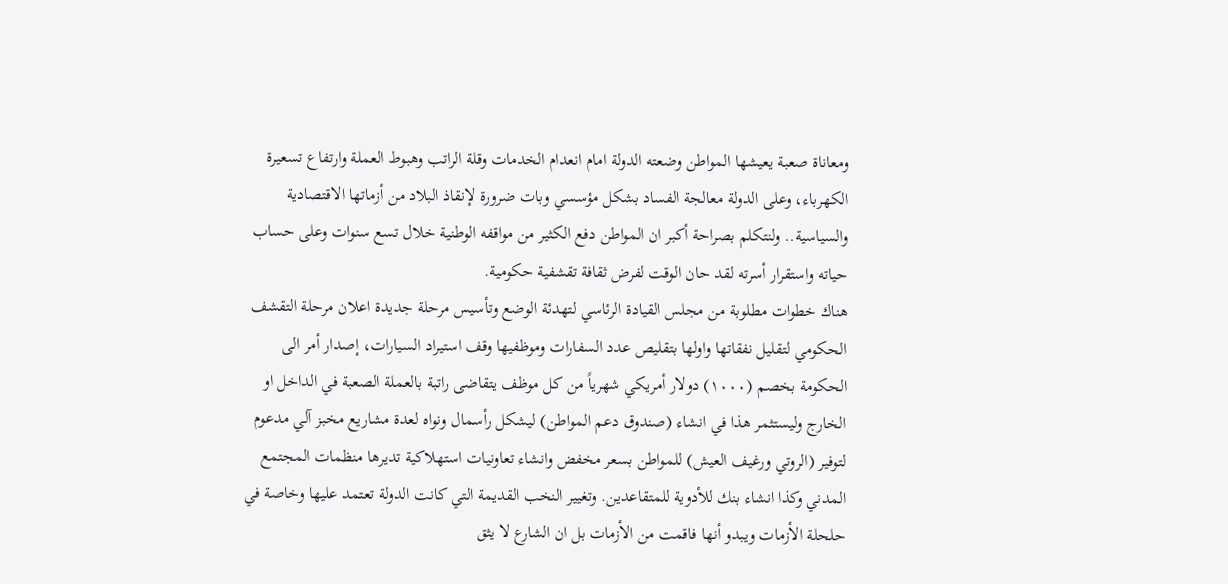ومعاناة صعبة يعيشها المواطن وضعته الدولة امام انعدام الخدمات وقلة الراتب وهبوط العملة وارتفاع تسعيرة الكهرباء، وعلى الدولة معالجة الفساد بشكل مؤسسي وبات ضرورة لإنقاذ البلاد من أزماتها الاقتصادية والسياسية.. ولنتكلم بصراحة أكبر ان المواطن دفع الكثير من مواقفه الوطنية خلال تسع سنوات وعلى حساب حياته واستقرار أسرته لقد حان الوقت لفرض ثقافة تقشفية حكومية.
هناك خطوات مطلوبة من مجلس القيادة الرئاسي لتهدئة الوضع وتأسيس مرحلة جديدة اعلان مرحلة التقشف الحكومي لتقليل نفقاتها واولها بتقليص عدد السفارات وموظفيها وقف استيراد السيارات، إصدار أمر الى الحكومة بخصم (١٠٠٠) دولار أمريكي شهرياً من كل موظف يتقاضى راتبة بالعملة الصعبة في الداخل او الخارج وليستثمر هذا في انشاء (صندوق دعم المواطن) ليشكل رأسمال ونواه لعدة مشاريع مخبز آلي مدعوم لتوفير (الروتي ورغيف العيش) للمواطن بسعر مخفض وانشاء تعاونيات استهلاكية تديرها منظمات المجتمع المدني وكذا انشاء بنك للأدوية للمتقاعدين. وتغيير النخب القديمة التي كانت الدولة تعتمد عليها وخاصة في حلحلة الأزمات ويبدو أنها فاقمت من الأزمات بل ان الشارع لا يثق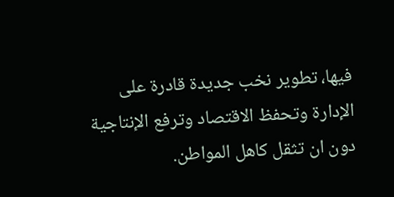فيها، تطوير نخب جديدة قادرة على الإدارة وتحفظ الاقتصاد وترفع الإنتاجية دون ان تثقل كاهل المواطن.